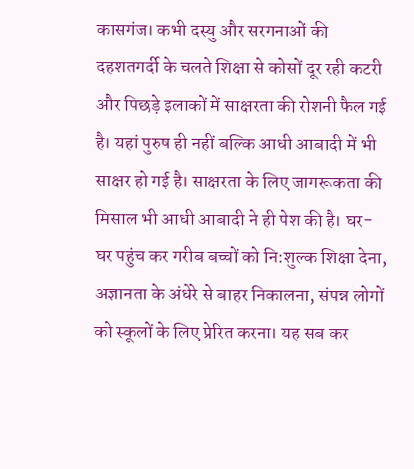कासगंज। कभी दस्यु और सरगनाओं की दहशतगर्दी के चलते शिक्षा से कोसों दूर रही कटरी और पिछड़े इलाकों में साक्षरता की रोशनी फैल गई है। यहां पुरुष ही नहीं बल्कि आधी आबादी में भी साक्षर हो गई है। साक्षरता के लिए जागरूकता की मिसाल भी आधी आबादी ने ही पेश की है। घर-घर पहुंच कर गरीब बच्चों को नि:शुल्क शिक्षा देना, अज्ञानता के अंधेरे से बाहर निकालना, संपन्न लोगों को स्कूलों के लिए प्रेरित करना। यह सब कर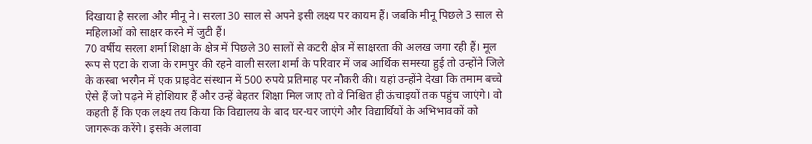दिखाया है सरला और मीनू ने। सरला 30 साल से अपने इसी लक्ष्य पर कायम हैं। जबकि मीनू पिछले 3 साल से महिलाओं को साक्षर करने में जुटी हैं।
70 वर्षीय सरला शर्मा शिक्षा के क्षेत्र में पिछले 30 सालों से कटरी क्षेत्र में साक्षरता की अलख जगा रही हैं। मूल रूप से एटा के राजा के रामपुर की रहने वाली सरला शर्मा के परिवार में जब आर्थिक समस्या हुई तो उन्होंने जिले के कस्बा भरगैन में एक प्राइवेट संस्थान में 500 रुपये प्रतिमाह पर नौकरी की। यहां उन्होंने देखा कि तमाम बच्चे ऐसे हैं जो पढ़ने में होशियार हैं और उन्हें बेहतर शिक्षा मिल जाए तो वे निश्चित ही ऊंचाइयों तक पहुंच जाएंगे। वो कहती हैं कि एक लक्ष्य तय किया कि विद्यालय के बाद घर-घर जाएंगे और विद्यार्थियों के अभिभावकों को जागरूक करेंगे। इसके अलावा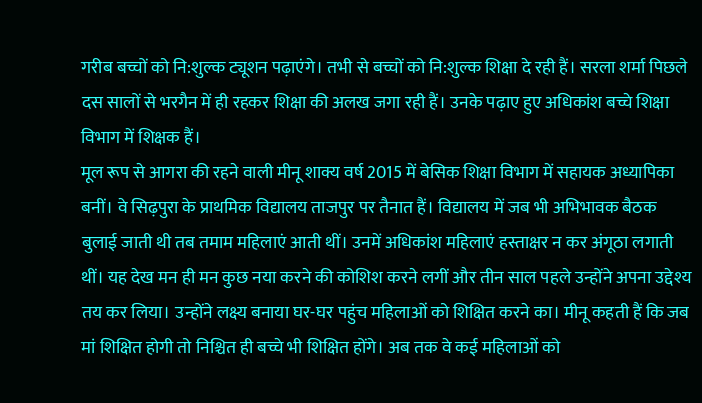गरीब बच्चों को नि:शुल्क ट्यूशन पढ़ाएंगे। तभी से बच्चों को नि:शुल्क शिक्षा दे रही हैं। सरला शर्मा पिछले दस सालों से भरगैन में ही रहकर शिक्षा की अलख जगा रही हैं। उनके पढ़ाए हुए अधिकांश बच्चे शिक्षा विभाग में शिक्षक हैं।
मूल रूप से आगरा की रहने वाली मीनू शाक्य वर्ष 2015 में बेसिक शिक्षा विभाग में सहायक अध्यापिका बनीं। वे सिढ़पुरा के प्राथमिक विद्यालय ताजपुर पर तैनात हैं। विद्यालय में जब भी अभिभावक बैठक बुलाई जाती थी तब तमाम महिलाएं आती थीं। उनमें अधिकांश महिलाएं हस्ताक्षर न कर अंगूठा लगाती थीं। यह देख मन ही मन कुछ नया करने की कोशिश करने लगीं और तीन साल पहले उन्होंने अपना उद्देश्य तय कर लिया। उन्होंने लक्ष्य बनाया घर-घर पहुंच महिलाओं को शिक्षित करने का। मीनू कहती हैं कि जब मां शिक्षित होगी तो निश्चित ही बच्चे भी शिक्षित होंगे। अब तक वे कई महिलाओं को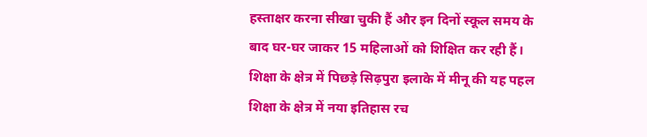हस्ताक्षर करना सीखा चुकी हैं और इन दिनों स्कूल समय के बाद घर-घर जाकर 15 महिलाओं को शिक्षित कर रही हैं। शिक्षा के क्षेत्र में पिछड़े सिढ़पुरा इलाके में मीनू की यह पहल शिक्षा के क्षेत्र में नया इतिहास रच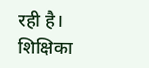रही है।
शिक्षिका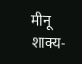मीनू शाक्य-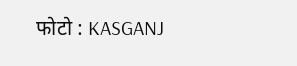फोटो : KASGANJ